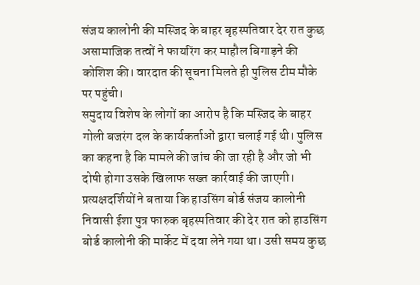संजय कालोनी की मस्जिद के बाहर बृहस्पतिवार देर रात कुछ असामाजिक तत्वों ने फायरिंग कर माहौल बिगाड़ने की कोशिश की। वारदात की सूचना मिलते ही पुलिस टीम मौके पर पहुंची।
समुदाय विशेष के लोगों का आरोप है कि मस्जिद के बाहर गोली बजरंग दल के कार्यकर्ताओं द्वारा चलाई गई थी। पुलिस का कहना है कि मामले की जांच की जा रही है और जो भी दोषी होगा उसके खिलाफ सख्त कार्रवाई की जाएगी।
प्रत्यक्षदर्शियों ने बताया कि हाउसिंग बोर्ड संजय कालोनी निवासी ईशा पुत्र फारुक बृहस्पतिवार की देर रात को हाउसिंग बोर्ड कालोनी की मार्केट में दवा लेने गया था। उसी समय कुछ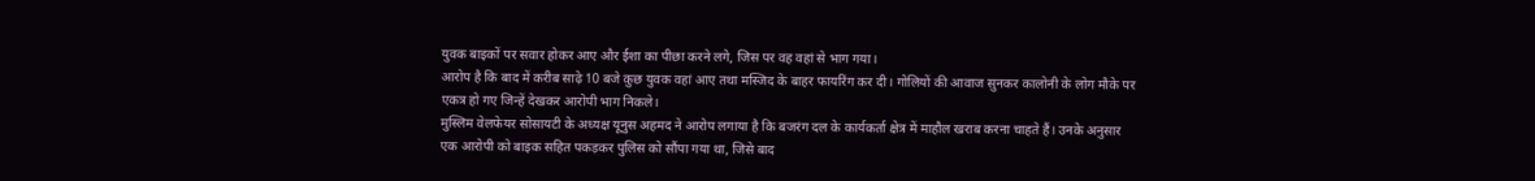युवक बाइकों पर सवार होकर आए और ईशा का पीछा करने लगे, जिस पर वह वहां से भाग गया।
आरोप है कि बाद में करीब साढ़े 10 बजे कुछ युवक वहां आए तथा मस्जिद के बाहर फायरिंग कर दी। गोलियों की आवाज सुनकर कालोनी के लोग मौके पर एकत्र हो गए जिन्हें देखकर आरोपी भाग निकले।
मुस्लिम वेलफेयर सोसायटी के अध्यक्ष यूनुस अहमद ने आरोप लगाया है कि बजरंग दल के कार्यकर्ता क्षेत्र में माहौल खराब करना चाहते हैं। उनके अनुसार एक आरोपी को बाइक सहित पकड़कर पुलिस को सौंपा गया था, जिसे बाद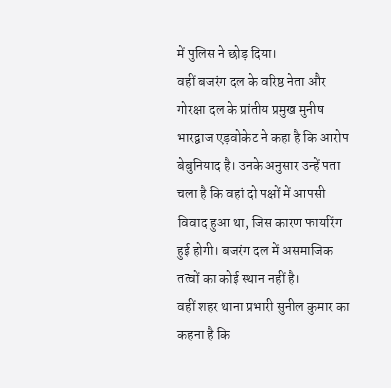में पुलिस ने छोड़ दिया।
वहीं बजरंग दल के वरिष्ठ नेता और गोरक्षा दल के प्रांतीय प्रमुख मुनीष भारद्वाज एड़वोकेट ने कहा है कि आरोप बेबुनियाद है। उनके अनुसार उन्हें पता चला है कि वहां दो पक्षों में आपसी विवाद हुआ था, जिस कारण फायरिंग हुई होगी। बजरंग दल में असमाजिक तत्वों का कोई स्थान नहीं है।
वहीं शहर थाना प्रभारी सुनील कुमार का कहना है कि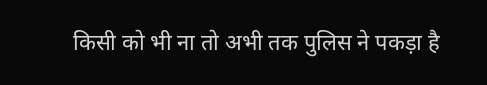किसी को भी ना तो अभी तक पुलिस ने पकड़ा है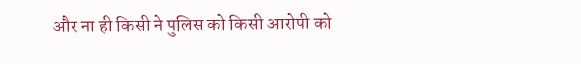और ना ही किसी ने पुलिस को किसी आरोपी को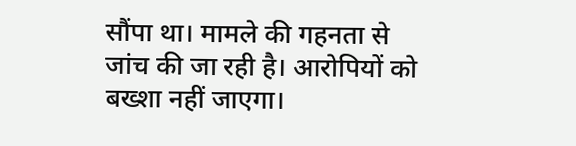सौंपा था। मामले की गहनता से जांच की जा रही है। आरोपियों को बख्शा नहीं जाएगा।